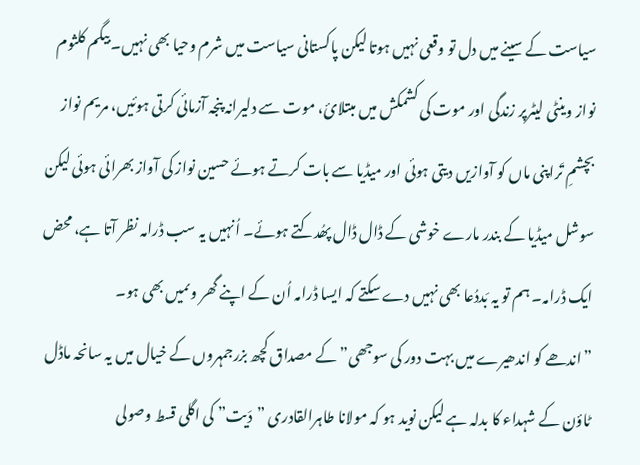سیاست کے سینے میں دل تو وقعی نہیں ہوتا لیکن پاکستانی سیاست میں شرم وحیا بھی نہیں۔ بیگم کلثوم نواز وینٹی لیٹرپر زندگی اور موت کی کشمکش میں مبتلائ، موت سے دلیرانہ پنجہ آزمائی کرتی ہوئیں، مریم نواز بچشمِ تَراپنی ماں کو آوازیں دیتی ہوئی اور میڈیا سے بات کرتے ہوئے حسین نواز کی آواز بھرائی ہوئی لیکن سوشل میڈیا کے بندر مارے خوشی کے ڈال ڈال پھُدکتے ہوئے۔ اُنہیں یہ سب ڈرامہ نظر آتا ہے، محض ایک ڈرامہ۔ ہم تو یہ بَددُعا بھی نہیں دے سکتے کہ ایسا ڈرامہ اُن کے اپنے گھر وںمیں بھی ہو۔
”اندھے کو اندھیرے میں بہت دور کی سوجھی” کے مصداق کچھ بزرجمہروں کے خیال میں یہ سانحہ ماڈل ٹاؤن کے شہداء کا بدلہ ہے لیکن نوید ہو کہ مولانا طاہرالقادری ”دَیت” کی اگلی قسط وصولی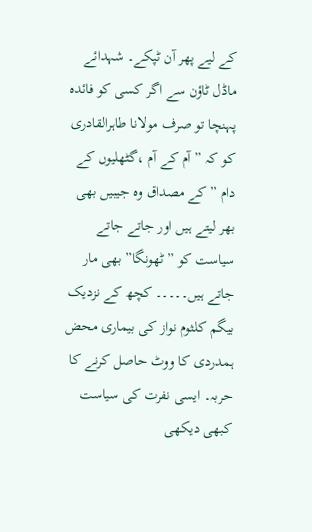کے لیے پھر آن ٹپکے۔ شہدائے ماڈل ٹاؤن سے اگر کسی کو فائدہ پہنچا تو صرف مولانا طاہرالقادری کو کہ ”آم کے آم ،گٹھلیوں کے دام ” کے مصداق وہ جیبیں بھی بھر لیتے ہیں اور جاتے جاتے سیاست کو ”ٹھونگا” بھی مار جاتے ہیں۔۔۔۔۔ کچھ کے نزدیک بیگم کلثوم نواز کی بیماری محض ہمدردی کا ووٹ حاصل کرنے کا حربہ۔ ایسی نفرت کی سیاست کبھی دیکھی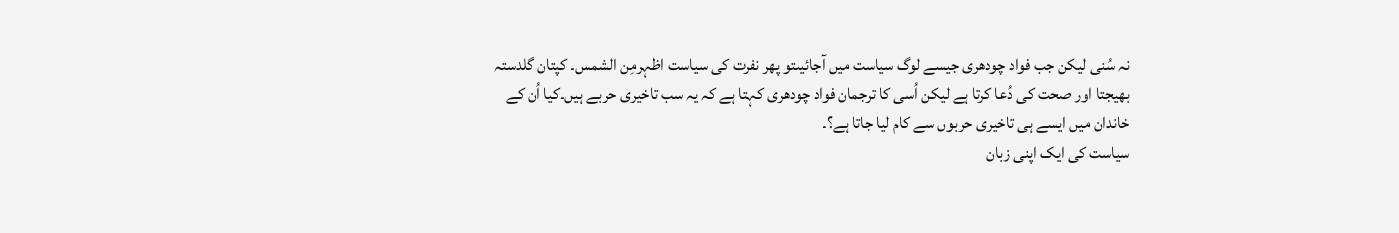نہ سُنی لیکن جب فواد چودھری جیسے لوگ سیاست میں آجائیںتو پھر نفرت کی سیاست اظہرمِن الشمس۔ کپتان گلدستہ بھیجتا اور صحت کی دُعا کرتا ہے لیکن اُسی کا ترجمان فواد چودھری کہتا ہے کہ یہ سب تاخیری حربے ہیں۔کیا اُن کے خاندان میں ایسے ہی تاخیری حربوں سے کام لیا جاتا ہے؟۔
سیاست کی ایک اپنی زبان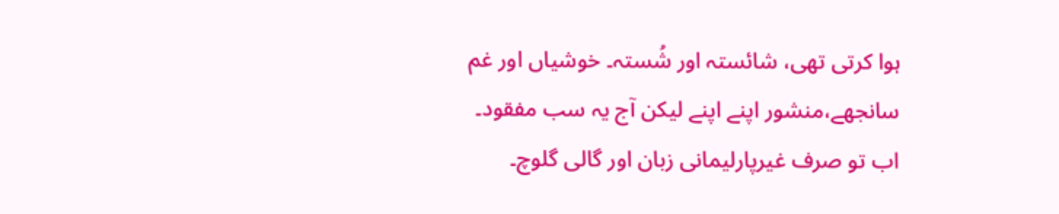ہوا کرتی تھی، شائستہ اور شُستہ۔ خوشیاں اور غم سانجھے،منشور اپنے اپنے لیکن آج یہ سب مفقود۔ اب تو صرف غیرپارلیمانی زبان اور گالی گلوچ۔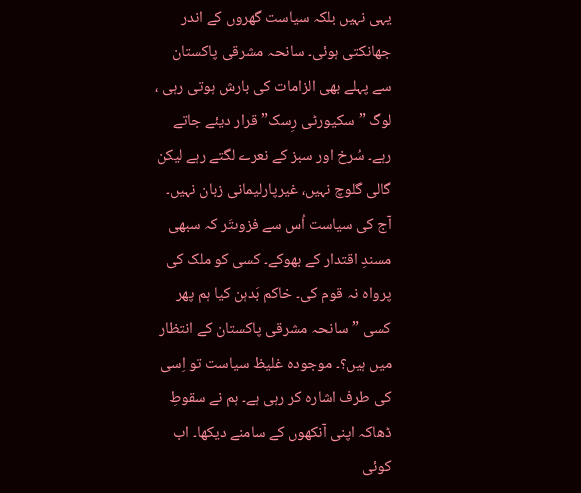یہی نہیں بلکہ سیاست گھروں کے اندر جھانکتی ہوئی۔ سانحہ مشرقی پاکستان سے پہلے بھی الزامات کی بارش ہوتی رہی ، لوگ ”سکیورٹی رِسک” قرار دیئے جاتے رہے۔ سُرخ اور سبز کے نعرے لگتے رہے لیکن گالی گلوچ نہیں، غیرپارلیمانی زبان نہیں۔ آج کی سیاست اُس سے فزوںتَر کہ سبھی مسندِ اقتدار کے بھوکے۔ کسی کو ملک کی پرواہ نہ قوم کی۔ خاکم بَدہن کیا ہم پھر کسی ”سانحہ مشرقی پاکستان کے انتظار میں ہیں؟۔ موجودہ غلیظ سیاست تو اِسی کی طرف اشارہ کر رہی ہے۔ ہم نے سقوطِ ڈھاکہ اپنی آنکھوں کے سامنے دیکھا۔ اب کوئی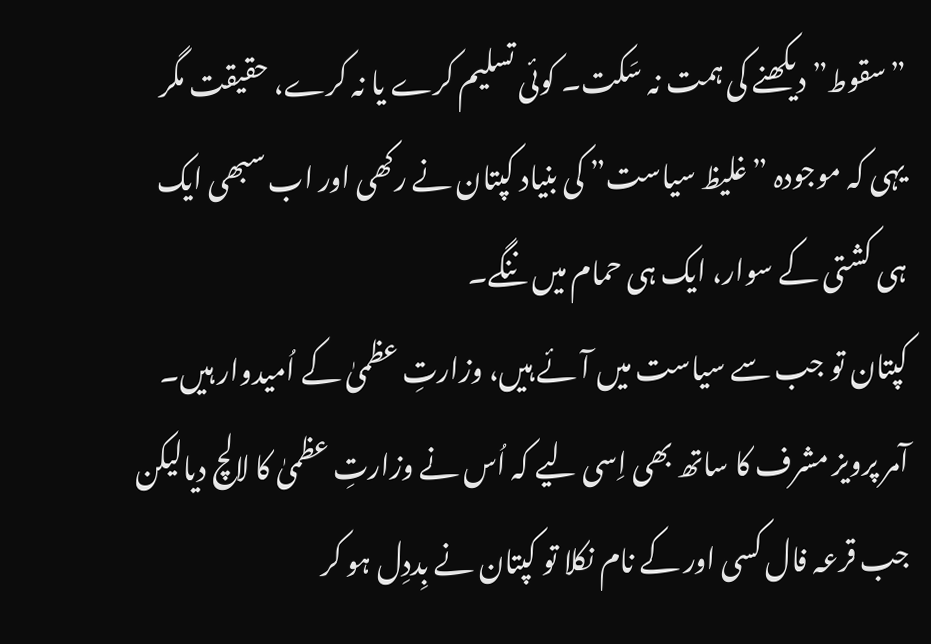”سقوط” دیکھنے کی ہمت نہ سَکت۔ کوئی تسلیم کرے یا نہ کرے، حقیقت مگر یہی کہ موجودہ ”غلیظ سیاست” کی بنیاد کپتان نے رکھی اور اب سبھی ایک ہی کشتی کے سوار، ایک ہی حمام میں ننگے۔
کپتان تو جب سے سیاست میں آئے ہیں، وزارتِ عظمیٰ کے اُمیدوار ہیں۔ آمر پرویز مشرف کا ساتھ بھی اِسی لیے کہ اُس نے وزارتِ عظمیٰ کا لالچ دیالیکن جب قرعہ فال کسی اور کے نام نکلا تو کپتان نے بِددِل ہو کر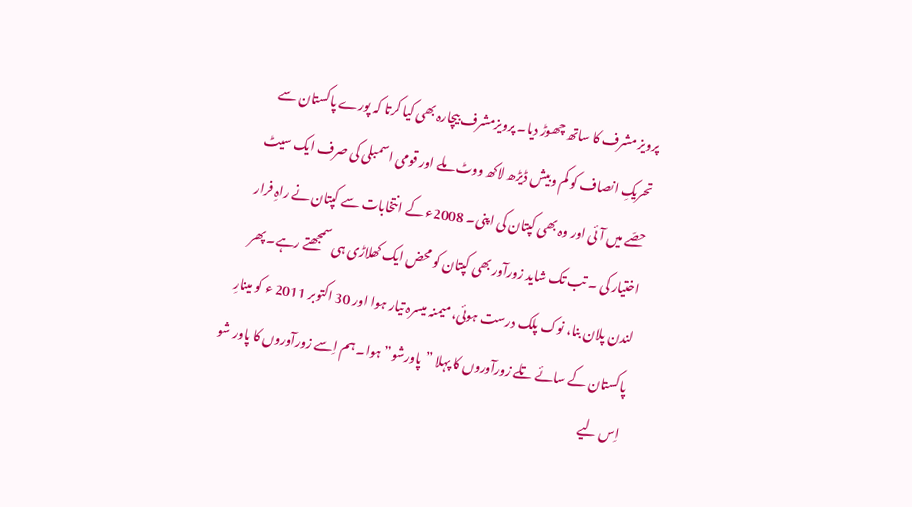پرویز مشرف کا ساتھ چھوڑ دیا۔ پرویزمشرف بیچارہ بھی کیا کرتا کہ پورے پاکستان سے تحریکِ انصاف کو کم وبیش ڈیڑھ لاکھ ووٹ ملے اور قومی اسمبلی کی صرف ایک سیٹ حصّے میں آئی اور وہ بھی کپتان کی اپنی۔ 2008ء کے انتخابات سے کپتان نے راہِ فرار اختیار کی ۔ تب تک شاید زورآور بھی کپتان کو محض ایک کھلاڑی ہی سمجھتے رہے۔ پھر لندن پلان بنا، نوک پلک درست ہوئی، میمنہ میسرہ تیار ہوا اور 30 اکتوبر 2011 ء کو مینارِ پاکستان کے سائے تلے زورآوروں کا پہلا ”پاورشو” ہوا۔ ہم اِسے زورآوروں کا پاور شو اِس لیے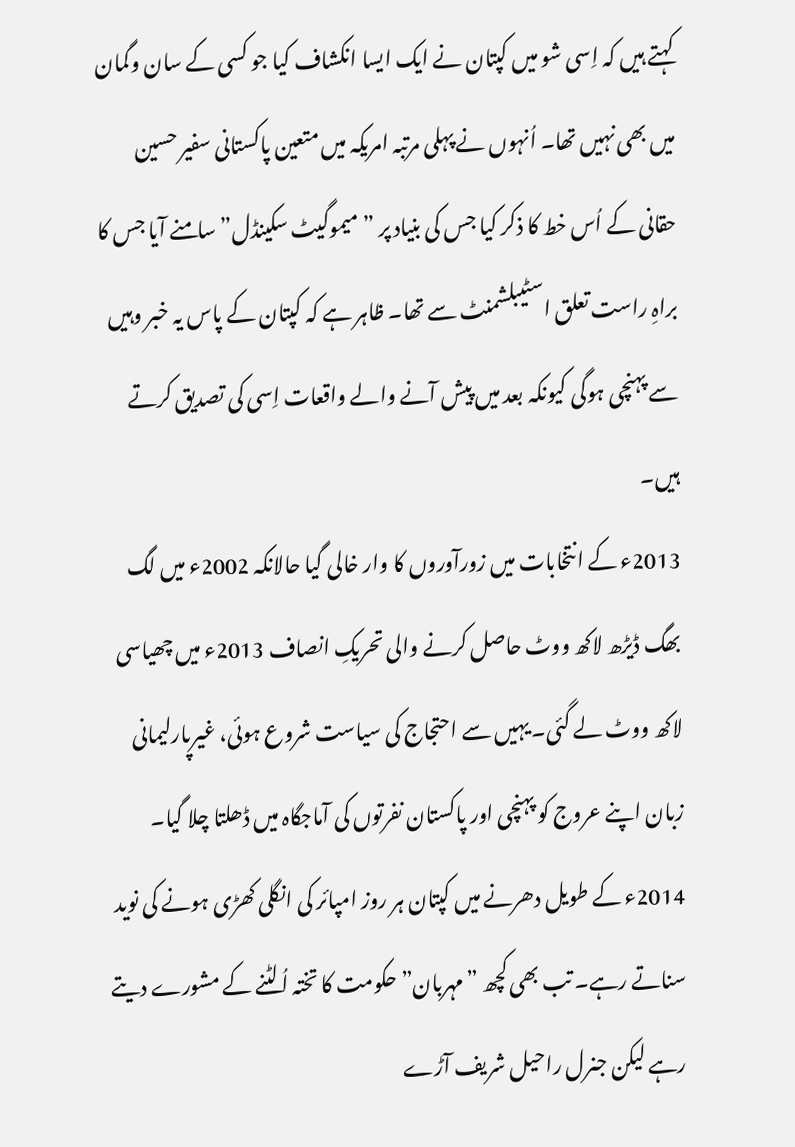کہتے ہیں کہ اِسی شو میں کپتان نے ایک ایسا انکشاف کیا جو کسی کے سان وگمان میں بھی نہیں تھا۔ اُنہوں نے پہلی مرتبہ امریکہ میں متعین پاکستانی سفیر حسین حقانی کے اُس خط کا ذکر کیا جس کی بنیاد پر ”میموگیٹ سکینڈل” سامنے آیا جس کا براہِ راست تعلق اسٹیبلشمنٹ سے تھا۔ ظاہر ہے کہ کپتان کے پاس یہ خبر وہیں سے پہنچی ہوگی کیونکہ بعد میں پیش آنے والے واقعات اِسی کی تصدیق کرتے ہیں۔
2013ء کے انتخابات میں زورآوروں کا وار خالی گیا حالانکہ 2002ء میں لگ بھگ ڈیڑھ لاکھ ووٹ حاصل کرنے والی تحریکِ انصاف 2013ء میں چھیاسی لاکھ ووٹ لے گئی۔ یہیں سے احتجاج کی سیاست شروع ہوئی، غیرپارلیمانی زبان اپنے عروج کو پہنچی اور پاکستان نفرتوں کی آماجگاہ میں ڈھلتا چلا گیا۔ 2014ء کے طویل دھرنے میں کپتان ہر روز امپائر کی انگلی کھڑی ہونے کی نوید سناتے رہے۔ تب بھی کچھ ”مہربان” حکومت کا تختہ اُلٹنے کے مشورے دیتے رہے لیکن جنرل راحیل شریف آڑے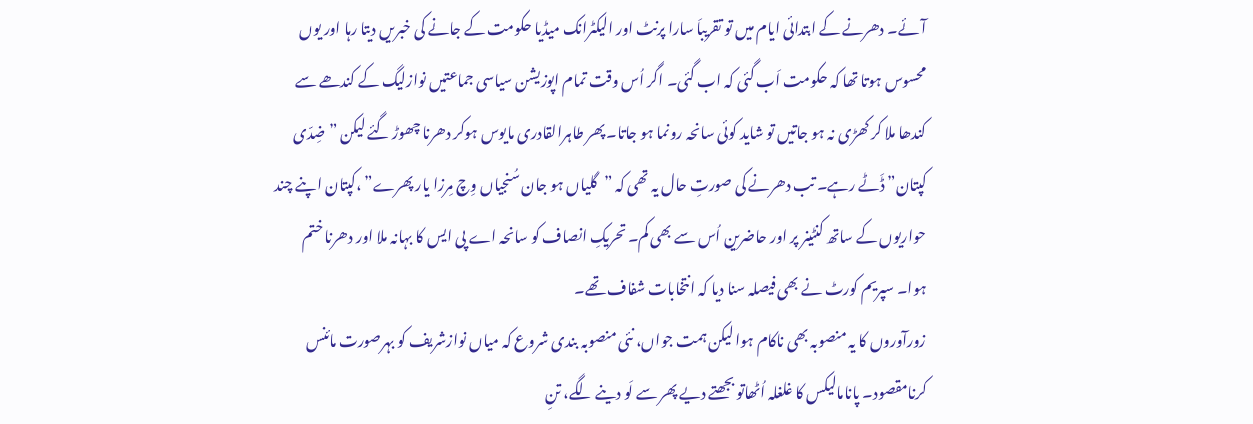آئے۔ دھرنے کے ابتدائی ایام میں تو تقریباَ سارا پرنٹ اور الیکٹرانک میڈیا حکومت کے جانے کی خبریں دیتا رہا اور یوں محسوس ہوتا تھا کہ حکومت اَب گئی کہ اب گئی۔ اگر اُس وقت تمام اپوزیشن سیاسی جماعتیں نوازلیگ کے کندھے سے کندھا ملا کر کھڑی نہ ہو جاتیں تو شاید کوئی سانحہ رونما ہو جاتا۔ پھر طاہرالقادری مایوس ہوکر دھرنا چھوڑ گئے لیکن ”ضِدّی کپتان” ڈَٹے رہے۔ تب دھرنے کی صورتِ حال یہ تھی کہ ”گلیاں ہو جان سُنجیاں وِچ مِرزا یار پھرے” ،کپتان اپنے چند حواریوں کے ساتھ کنٹینر پر اور حاضرین اُس سے بھی کم۔ تحریکِ انصاف کو سانحہ اے پی ایس کا بہانہ ملا اور دھرنا ختم ہوا۔ سپریم کورٹ نے بھی فیصلہ سنا دیا کہ انتخابات شفاف تھے۔
زورآوروں کا یہ منصوبہ بھی ناکام ہوا لیکن ہمت جواں، نئی منصوبہ بندی شروع کہ میاں نوازشریف کو بہرصورت مائنس کرنامقصود۔ پانامالیکس کا غلغلہ اُٹھاتو بجھتے دیے پھر سے لَو دینے لگے، تنِ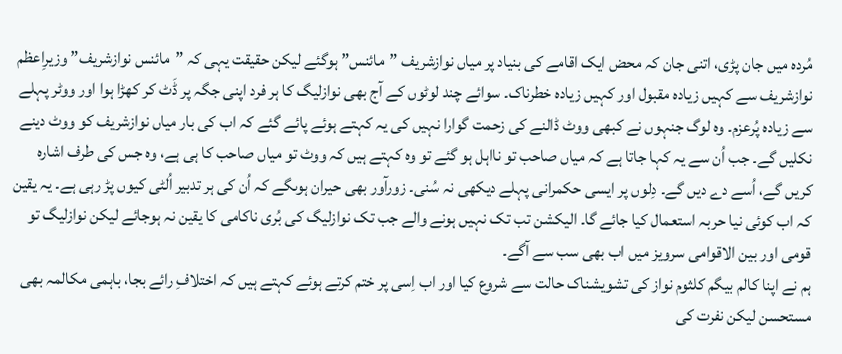مُردہ میں جان پڑی، اتنی جان کہ محض ایک اقامے کی بنیاد پر میاں نوازشریف ”مائنس” ہوگئے لیکن حقیقت یہی کہ ”مائنس نوازشریف” وزیرِاعظم نوازشریف سے کہیں زیادہ مقبول اور کہیں زیادہ خطرناک۔ سوائے چند لوٹوں کے آج بھی نوازلیگ کا ہر فرد اپنی جگہ پر ڈَٹ کر کھڑا ہوا اور ووٹر پہلے سے زیادہ پُرعزم۔ وہ لوگ جنہوں نے کبھی ووٹ ڈالنے کی زحمت گوارا نہیں کی یہ کہتے ہوئے پائے گئے کہ اب کی بار میاں نوازشریف کو ووٹ دینے نکلیں گے۔ جب اُن سے یہ کہا جاتا ہے کہ میاں صاحب تو نااہل ہو گئے تو وہ کہتے ہیں کہ ووٹ تو میاں صاحب کا ہی ہے، وہ جس کی طرف اشارہ کریں گے، اُسے دے دیں گے۔ دِلوں پر ایسی حکمرانی پہلے دیکھی نہ سُنی۔ زورآور بھی حیران ہوںگے کہ اُن کی ہر تدبیر اُلٹی کیوں پڑ رہی ہے۔ یہ یقین کہ اب کوئی نیا حربہ استعمال کیا جائے گا۔ الیکشن تب تک نہیں ہونے والے جب تک نوازلیگ کی بُری ناکامی کا یقین نہ ہوجائے لیکن نوازلیگ تو قومی اور بین الاقوامی سرویز میں اب بھی سب سے آگے۔
ہم نے اپنا کالم بیگم کلثوم نواز کی تشویشناک حالت سے شروع کیا اور اب اِسی پر ختم کرتے ہوئے کہتے ہیں کہ اختلافِ رائے بجا، باہمی مکالمہ بھی مستحسن لیکن نفرت کی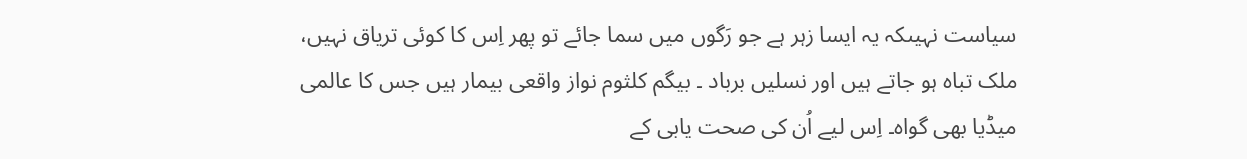سیاست نہیںکہ یہ ایسا زہر ہے جو رَگوں میں سما جائے تو پھر اِس کا کوئی تریاق نہیں، ملک تباہ ہو جاتے ہیں اور نسلیں برباد ۔ بیگم کلثوم نواز واقعی بیمار ہیں جس کا عالمی میڈیا بھی گواہ۔ اِس لیے اُن کی صحت یابی کے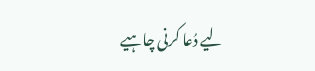لیے دُعا کرنی چاہیے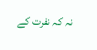نہ کہ نفرت کے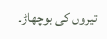تیروں کی بوچھاڑ۔